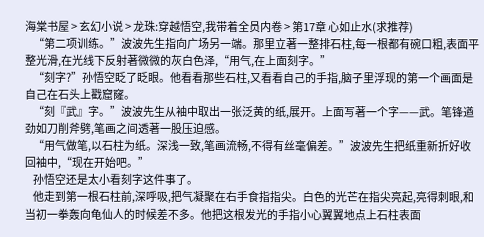海棠书屋 > 玄幻小说 > 龙珠:穿越悟空,我带着全员内卷 > 第17章 心如止水(求推荐)
    “第二项训练。”波波先生指向广场另一端。那里立著一整排石柱,每一根都有碗口粗,表面平整光滑,在光线下反射著微微的灰白色泽,“用气,在上面刻字。”
    “刻字?”孙悟空眨了眨眼。他看看那些石柱,又看看自己的手指,脑子里浮现的第一个画面是自己在石头上戳窟窿。
    “刻『武』字。”波波先生从袖中取出一张泛黄的纸,展开。上面写著一个字——武。笔锋遒劲如刀削斧劈,笔画之间透著一股压迫感。
    “用气做笔,以石柱为纸。深浅一致,笔画流畅,不得有丝毫偏差。”波波先生把纸重新折好收回袖中,“现在开始吧。”
    孙悟空还是太小看刻字这件事了。
    他走到第一根石柱前,深呼吸,把气凝聚在右手食指指尖。白色的光芒在指尖亮起,亮得刺眼,和当初一拳轰向龟仙人的时候差不多。他把这根发光的手指小心翼翼地点上石柱表面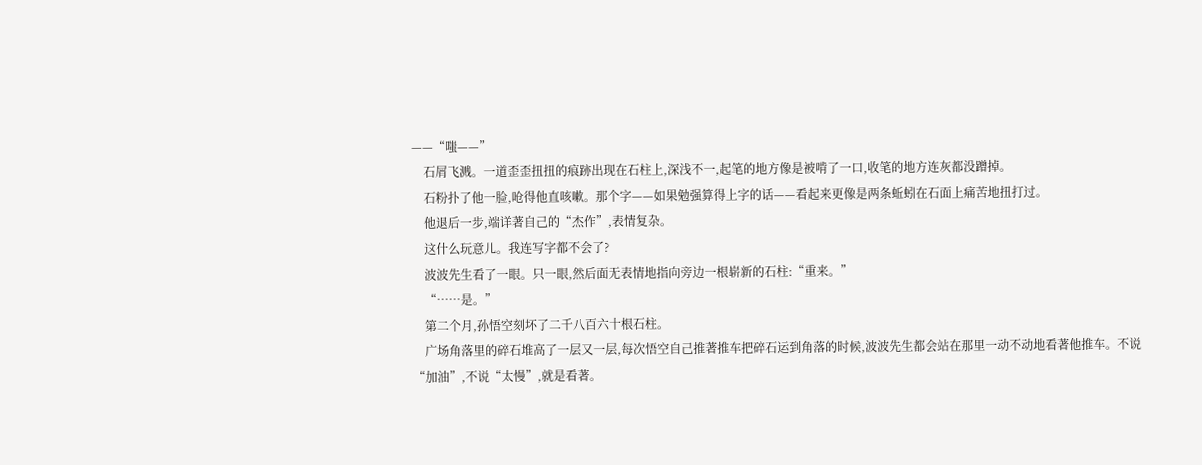——“嗤——”
    石屑飞溅。一道歪歪扭扭的痕跡出现在石柱上,深浅不一,起笔的地方像是被啃了一口,收笔的地方连灰都没蹭掉。
    石粉扑了他一脸,呛得他直咳嗽。那个字——如果勉强算得上字的话——看起来更像是两条蚯蚓在石面上痛苦地扭打过。
    他退后一步,端详著自己的“杰作”,表情复杂。
    这什么玩意儿。我连写字都不会了?
    波波先生看了一眼。只一眼,然后面无表情地指向旁边一根崭新的石柱:“重来。”
    “……是。”
    第二个月,孙悟空刻坏了二千八百六十根石柱。
    广场角落里的碎石堆高了一层又一层,每次悟空自己推著推车把碎石运到角落的时候,波波先生都会站在那里一动不动地看著他推车。不说“加油”,不说“太慢”,就是看著。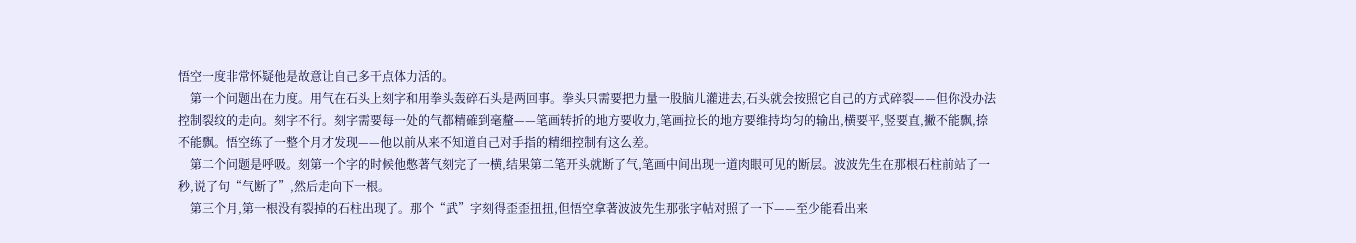悟空一度非常怀疑他是故意让自己多干点体力活的。
    第一个问题出在力度。用气在石头上刻字和用拳头轰碎石头是两回事。拳头只需要把力量一股脑儿灌进去,石头就会按照它自己的方式碎裂——但你没办法控制裂纹的走向。刻字不行。刻字需要每一处的气都精確到毫釐——笔画转折的地方要收力,笔画拉长的地方要维持均匀的输出,横要平,竖要直,撇不能飘,捺不能飘。悟空练了一整个月才发现——他以前从来不知道自己对手指的精细控制有这么差。
    第二个问题是呼吸。刻第一个字的时候他憋著气刻完了一横,结果第二笔开头就断了气,笔画中间出现一道肉眼可见的断层。波波先生在那根石柱前站了一秒,说了句“气断了”,然后走向下一根。
    第三个月,第一根没有裂掉的石柱出现了。那个“武”字刻得歪歪扭扭,但悟空拿著波波先生那张字帖对照了一下——至少能看出来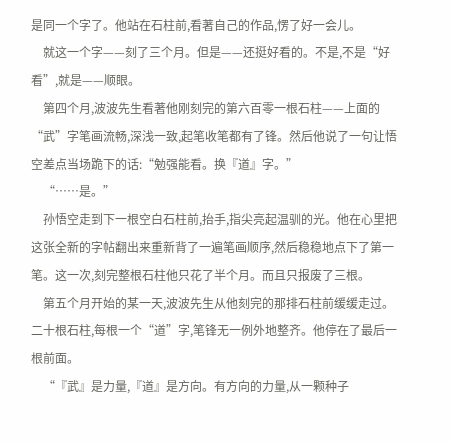是同一个字了。他站在石柱前,看著自己的作品,愣了好一会儿。
    就这一个字——刻了三个月。但是——还挺好看的。不是,不是“好看”,就是——顺眼。
    第四个月,波波先生看著他刚刻完的第六百零一根石柱——上面的“武”字笔画流畅,深浅一致,起笔收笔都有了锋。然后他说了一句让悟空差点当场跪下的话:“勉强能看。换『道』字。”
    “……是。”
    孙悟空走到下一根空白石柱前,抬手,指尖亮起温驯的光。他在心里把这张全新的字帖翻出来重新背了一遍笔画顺序,然后稳稳地点下了第一笔。这一次,刻完整根石柱他只花了半个月。而且只报废了三根。
    第五个月开始的某一天,波波先生从他刻完的那排石柱前缓缓走过。二十根石柱,每根一个“道”字,笔锋无一例外地整齐。他停在了最后一根前面。
    “『武』是力量,『道』是方向。有方向的力量,从一颗种子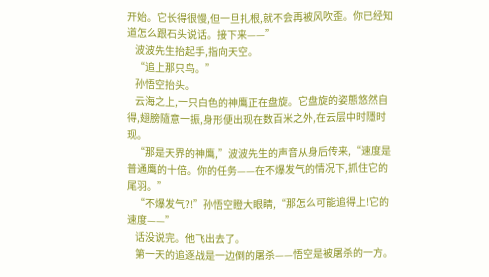开始。它长得很慢,但一旦扎根,就不会再被风吹歪。你已经知道怎么跟石头说话。接下来——”
    波波先生抬起手,指向天空。
    “追上那只鸟。”
    孙悟空抬头。
    云海之上,一只白色的神鹰正在盘旋。它盘旋的姿態悠然自得,翅膀隨意一振,身形便出现在数百米之外,在云层中时隱时现。
    “那是天界的神鹰,”波波先生的声音从身后传来,“速度是普通鹰的十倍。你的任务——在不爆发气的情况下,抓住它的尾羽。”
    “不爆发气?!”孙悟空瞪大眼睛,“那怎么可能追得上!它的速度——”
    话没说完。他飞出去了。
    第一天的追逐战是一边倒的屠杀——悟空是被屠杀的一方。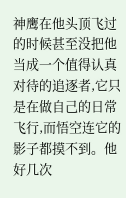神鹰在他头顶飞过的时候甚至没把他当成一个值得认真对待的追逐者,它只是在做自己的日常飞行,而悟空连它的影子都摸不到。他好几次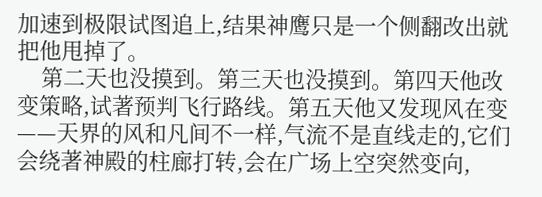加速到极限试图追上,结果神鹰只是一个侧翻改出就把他甩掉了。
    第二天也没摸到。第三天也没摸到。第四天他改变策略,试著预判飞行路线。第五天他又发现风在变——天界的风和凡间不一样,气流不是直线走的,它们会绕著神殿的柱廊打转,会在广场上空突然变向,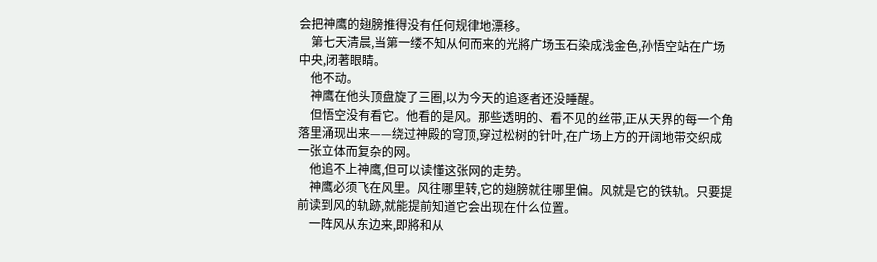会把神鹰的翅膀推得没有任何规律地漂移。
    第七天清晨,当第一缕不知从何而来的光將广场玉石染成浅金色,孙悟空站在广场中央,闭著眼睛。
    他不动。
    神鹰在他头顶盘旋了三圈,以为今天的追逐者还没睡醒。
    但悟空没有看它。他看的是风。那些透明的、看不见的丝带,正从天界的每一个角落里涌现出来——绕过神殿的穹顶,穿过松树的针叶,在广场上方的开阔地带交织成一张立体而复杂的网。
    他追不上神鹰,但可以读懂这张网的走势。
    神鹰必须飞在风里。风往哪里转,它的翅膀就往哪里偏。风就是它的铁轨。只要提前读到风的轨跡,就能提前知道它会出现在什么位置。
    一阵风从东边来,即將和从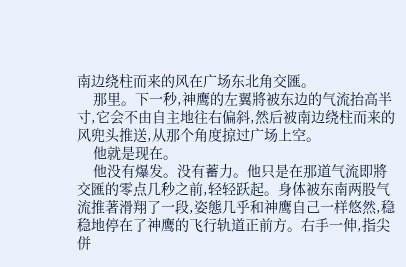南边绕柱而来的风在广场东北角交匯。
    那里。下一秒,神鹰的左翼將被东边的气流抬高半寸,它会不由自主地往右偏斜,然后被南边绕柱而来的风兜头推送,从那个角度掠过广场上空。
    他就是现在。
    他没有爆发。没有蓄力。他只是在那道气流即將交匯的零点几秒之前,轻轻跃起。身体被东南两股气流推著滑翔了一段,姿態几乎和神鹰自己一样悠然,稳稳地停在了神鹰的飞行轨道正前方。右手一伸,指尖併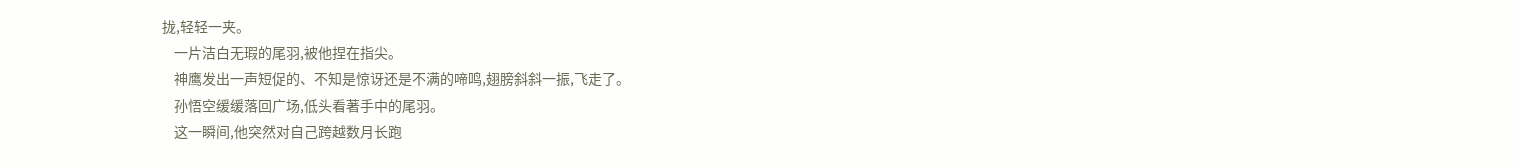拢,轻轻一夹。
    一片洁白无瑕的尾羽,被他捏在指尖。
    神鹰发出一声短促的、不知是惊讶还是不满的啼鸣,翅膀斜斜一振,飞走了。
    孙悟空缓缓落回广场,低头看著手中的尾羽。
    这一瞬间,他突然对自己跨越数月长跑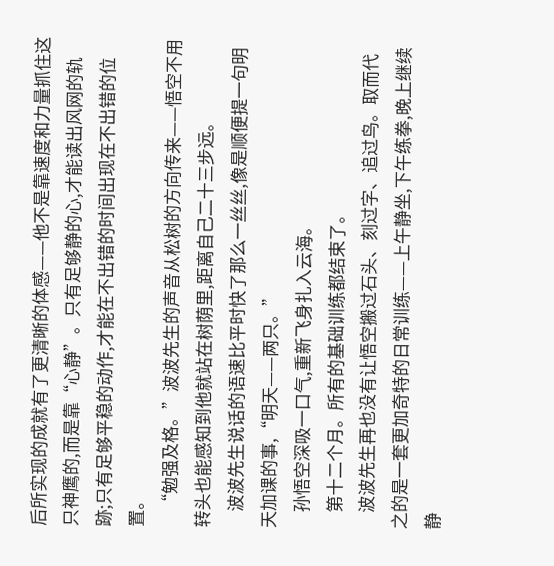后所实现的成就有了更清晰的体感——他不是靠速度和力量抓住这只神鹰的,而是靠“心静”。只有足够静的心,才能读出风网的轨跡;只有足够平稳的动作,才能在不出错的时间出现在不出错的位置。
    “勉强及格。”波波先生的声音从松树的方向传来——悟空不用转头也能感知到他就站在树荫里,距离自己二十三步远。
    波波先生说话的语速比平时快了那么一丝丝,像是顺便提一句明天加课的事,“明天——两只。”
    孙悟空深吸一口气,重新飞身扎入云海。
    第十二个月。所有的基础训练都结束了。
    波波先生再也没有让悟空搬过石头、刻过字、追过鸟。取而代之的是一套更加奇特的日常训练——上午静坐,下午练拳,晚上继续静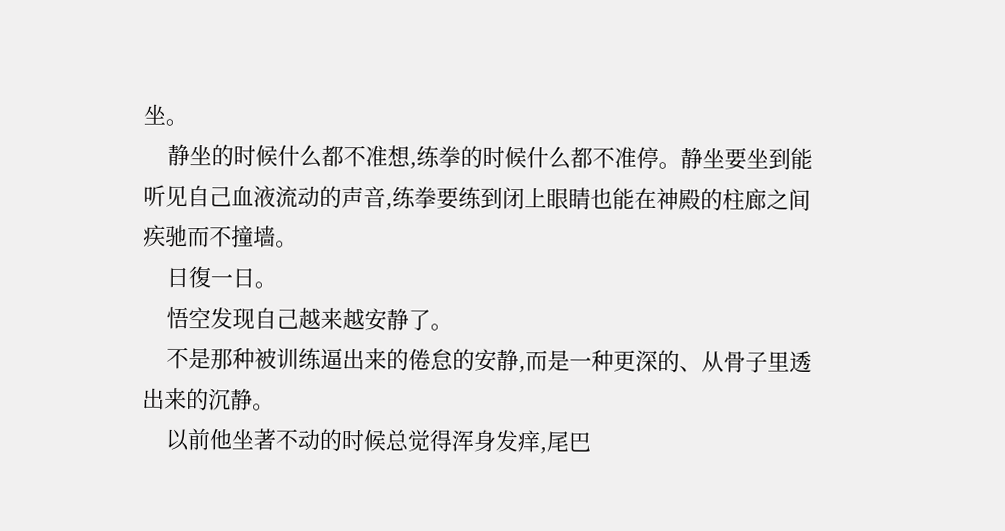坐。
    静坐的时候什么都不准想,练拳的时候什么都不准停。静坐要坐到能听见自己血液流动的声音,练拳要练到闭上眼睛也能在神殿的柱廊之间疾驰而不撞墙。
    日復一日。
    悟空发现自己越来越安静了。
    不是那种被训练逼出来的倦怠的安静,而是一种更深的、从骨子里透出来的沉静。
    以前他坐著不动的时候总觉得浑身发痒,尾巴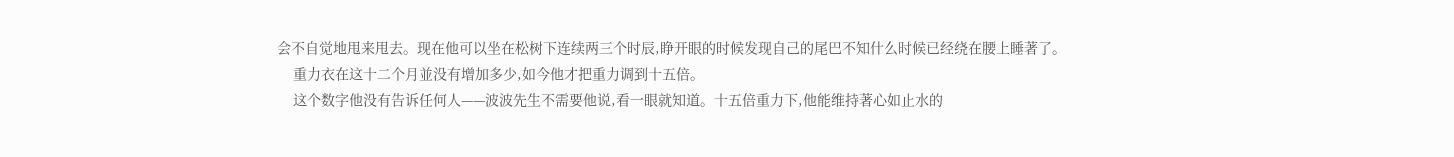会不自觉地甩来甩去。现在他可以坐在松树下连续两三个时辰,睁开眼的时候发现自己的尾巴不知什么时候已经绕在腰上睡著了。
    重力衣在这十二个月並没有增加多少,如今他才把重力调到十五倍。
    这个数字他没有告诉任何人——波波先生不需要他说,看一眼就知道。十五倍重力下,他能维持著心如止水的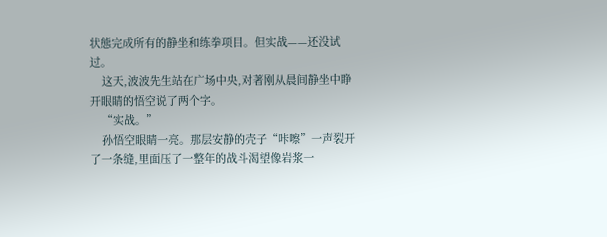状態完成所有的静坐和练拳项目。但实战——还没试过。
    这天,波波先生站在广场中央,对著刚从晨间静坐中睁开眼睛的悟空说了两个字。
    “实战。”
    孙悟空眼睛一亮。那层安静的壳子“咔嚓”一声裂开了一条缝,里面压了一整年的战斗渴望像岩浆一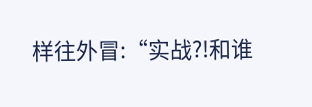样往外冒:“实战?!和谁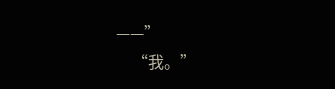——”
    “我。”